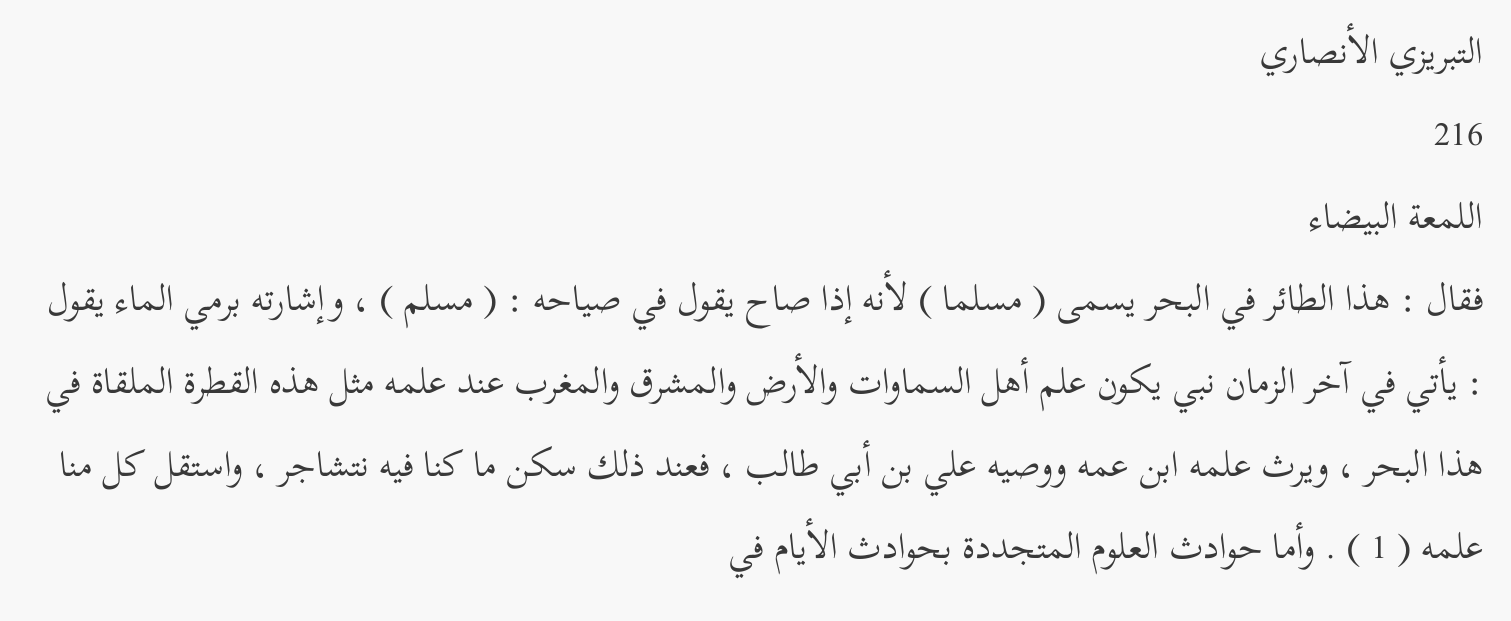التبريزي الأنصاري
216
اللمعة البيضاء
فقال : هذا الطائر في البحر يسمى ( مسلما ) لأنه إذا صاح يقول في صياحه : ( مسلم ) ، وإشارته برمي الماء يقول : يأتي في آخر الزمان نبي يكون علم أهل السماوات والأرض والمشرق والمغرب عند علمه مثل هذه القطرة الملقاة في هذا البحر ، ويرث علمه ابن عمه ووصيه علي بن أبي طالب ، فعند ذلك سكن ما كنا فيه نتشاجر ، واستقل كل منا علمه ( 1 ) . وأما حوادث العلوم المتجددة بحوادث الأيام في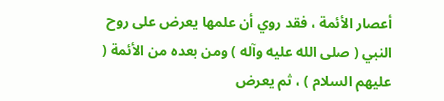أعصار الأئمة ، فقد روي أن علمها يعرض على روح النبي ( صلى الله عليه وآله ) ومن بعده من الأئمة ( عليهم السلام ) ، ثم يعرض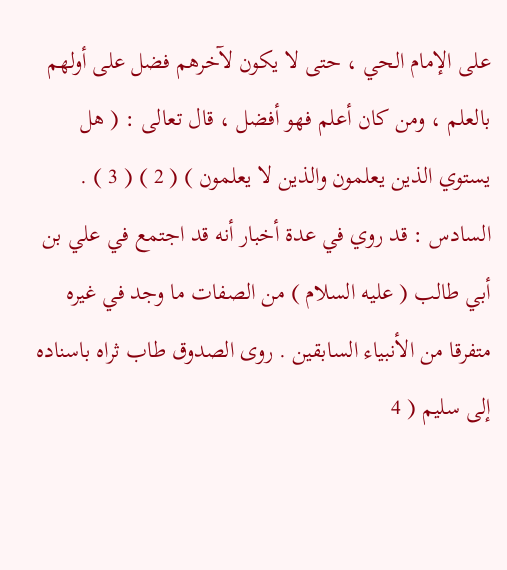على الإمام الحي ، حتى لا يكون لآخرهم فضل على أولهم بالعلم ، ومن كان أعلم فهو أفضل ، قال تعالى : ( هل يستوي الذين يعلمون والذين لا يعلمون ) ( 2 ) ( 3 ) . السادس : قد روي في عدة أخبار أنه قد اجتمع في علي بن أبي طالب ( عليه السلام ) من الصفات ما وجد في غيره متفرقا من الأنبياء السابقين . روى الصدوق طاب ثراه باسناده إلى سليم ( 4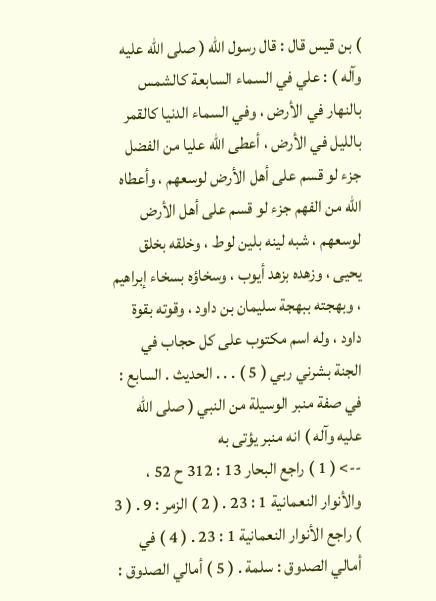) بن قيس قال : قال رسول الله ( صلى الله عليه وآله ) : علي في السماء السابعة كالشمس بالنهار في الأرض ، وفي السماء الدنيا كالقمر بالليل في الأرض ، أعطى الله عليا من الفضل جزء لو قسم على أهل الأرض لوسعهم ، وأعطاه الله من الفهم جزء لو قسم على أهل الأرض لوسعهم ، شبه لينه بلين لوط ، وخلقه بخلق يحيى ، وزهده بزهد أيوب ، وسخاؤه بسخاء إبراهيم ، وبهجته ببهجة سليمان بن داود ، وقوته بقوة داود ، وله اسم مكتوب على كل حجاب في الجنة بشرني ربي ( 5 ) . . . الحديث . السابع : في صفة منبر الوسيلة من النبي ( صلى الله عليه وآله ) انه منبر يؤتى به
--> ( 1 ) راجع البحار 13 : 312 ح 52 ، والأنوار النعمانية 1 : 23 . ( 2 ) الزمر : 9 . ( 3 ) راجع الأنوار النعمانية 1 : 23 . ( 4 ) في أمالي الصدوق : سلمة . ( 5 ) أمالي الصدوق :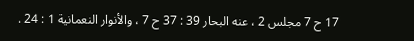17 ح 7 مجلس 2 ، عنه البحار 39 : 37 ح 7 ، والأنوار النعمانية 1 : 24 .